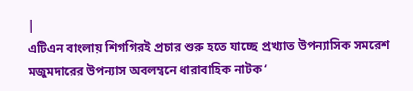|
এটিএন বাংলায় শিগগিরই প্রচার শুরু হতে যাচ্ছে প্রখ্যাত উপন্যাসিক সমরেশ মজুমদারের উপন্যাস অবলম্বনে ধারাবাহিক নাটক ‘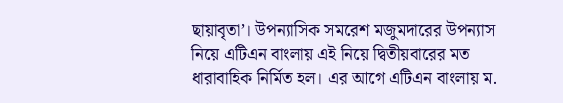ছায়াবৃতা’। উপন্যাসিক সমরেশ মজুমদারের উপন্যাস নিয়ে এটিএন বাংলায় এই নিয়ে দ্বিতীয়বারের মত ধারাবাহিক নির্মিত হল। এর আগে এটিএন বাংলায় ম.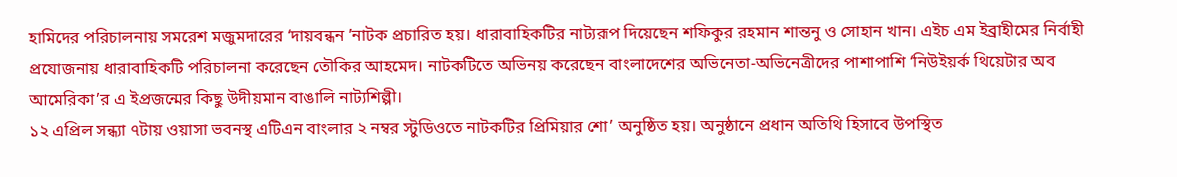হামিদের পরিচালনায় সমরেশ মজুমদারের ‘দায়বন্ধন ’নাটক প্রচারিত হয়। ধারাবাহিকটির নাট্যরূপ দিয়েছেন শফিকুর রহমান শান্তনু ও সোহান খান। এইচ এম ইব্রাহীমের নির্বাহী প্রযোজনায় ধারাবাহিকটি পরিচালনা করেছেন তৌকির আহমেদ। নাটকটিতে অভিনয় করেছেন বাংলাদেশের অভিনেতা-অভিনেত্রীদের পাশাপাশি ‘নিউইয়র্ক থিয়েটার অব আমেরিকা’র এ ইপ্রজন্মের কিছু উদীয়মান বাঙালি নাট্যশিল্পী।
১২ এপ্রিল সন্ধ্যা ৭টায় ওয়াসা ভবনস্থ এটিএন বাংলার ২ নম্বর স্টুডিওতে নাটকটির প্রিমিয়ার শো’ অনুষ্ঠিত হয়। অনুষ্ঠানে প্রধান অতিথি হিসাবে উপস্থিত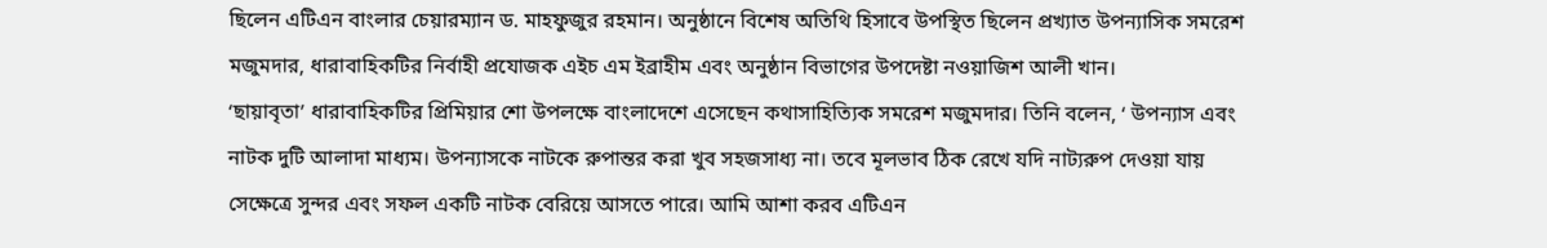ছিলেন এটিএন বাংলার চেয়ারম্যান ড. মাহফুজুর রহমান। অনুষ্ঠানে বিশেষ অতিথি হিসাবে উপস্থিত ছিলেন প্রখ্যাত উপন্যাসিক সমরেশ মজুমদার, ধারাবাহিকটির নির্বাহী প্রযোজক এইচ এম ইব্রাহীম এবং অনুষ্ঠান বিভাগের উপদেষ্টা নওয়াজিশ আলী খান।
‘ছায়াবৃতা’ ধারাবাহিকটির প্রিমিয়ার শো উপলক্ষে বাংলাদেশে এসেছেন কথাসাহিত্যিক সমরেশ মজুমদার। তিনি বলেন, ‘ উপন্যাস এবং নাটক দুটি আলাদা মাধ্যম। উপন্যাসকে নাটকে রুপান্তর করা খুব সহজসাধ্য না। তবে মূলভাব ঠিক রেখে যদি নাট্যরুপ দেওয়া যায় সেক্ষেত্রে সুন্দর এবং সফল একটি নাটক বেরিয়ে আসতে পারে। আমি আশা করব এটিএন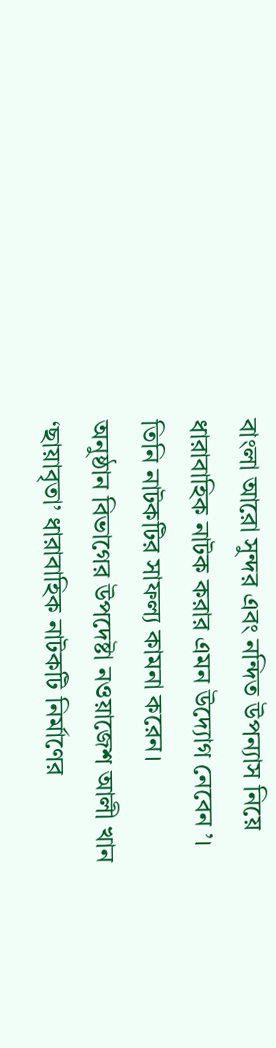বাংলা আরো সুন্দর এবং নন্দিত উপন্যাস নিয়ে ধারাবাহিক নাটক করার এমন উদ্যোগ নেবেন ’। তিনি নাটকটির সাফল্য কামনা করেন।
অনুষ্ঠান বিভাগের উপদেষ্টা নওয়াজেশ আলী খান ‘ছায়াবৃতা’ ধারাবাহিক নাটকটি নির্মাণের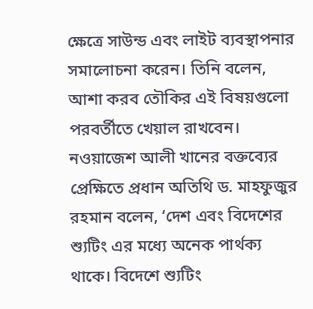ক্ষেত্রে সাউন্ড এবং লাইট ব্যবস্থাপনার সমালোচনা করেন। তিনি বলেন, আশা করব তৌকির এই বিষয়গুলো পরবর্তীতে খেয়াল রাখবেন।
নওয়াজেশ আলী খানের বক্তব্যের প্রেক্ষিতে প্রধান অতিথি ড. মাহফুজুর রহমান বলেন, ‘দেশ এবং বিদেশের শ্যুটিং এর মধ্যে অনেক পার্থক্য থাকে। বিদেশে শ্যুটিং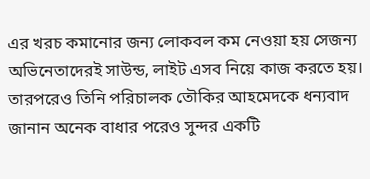এর খরচ কমানোর জন্য লোকবল কম নেওয়া হয় সেজন্য অভিনেতাদেরই সাউন্ড, লাইট এসব নিয়ে কাজ করতে হয়। তারপরেও তিনি পরিচালক তৌকির আহমেদকে ধন্যবাদ জানান অনেক বাধার পরেও সুন্দর একটি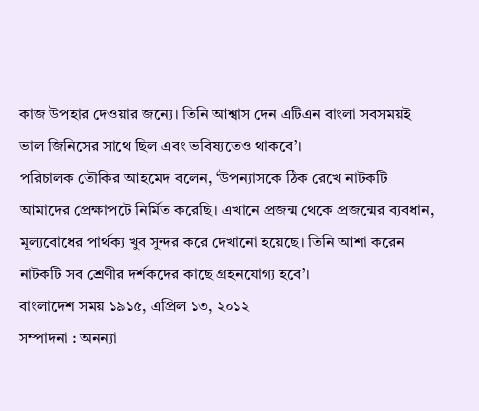কাজ উপহার দেওয়ার জন্যে। তিনি আশ্বাস দেন এটিএন বাংলা সবসময়ই ভাল জিনিসের সাথে ছিল এবং ভবিষ্যতেও থাকবে’।
পরিচালক তৌকির আহমেদ বলেন, ‘উপন্যাসকে ঠিক রেখে নাটকটি আমাদের প্রেক্ষাপটে নির্মিত করেছি। এখানে প্রজন্ম থেকে প্রজন্মের ব্যবধান, মূল্যবোধের পার্থক্য খুব সুন্দর করে দেখানো হয়েছে। তিনি আশা করেন নাটকটি সব শ্রেণীর দর্শকদের কাছে গ্রহনযোগ্য হবে’।
বাংলাদেশ সময় ১৯১৫, এপ্রিল ১৩, ২০১২
সম্পাদনা : অনন্যা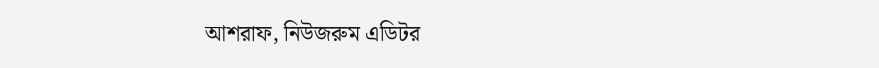আশরাফ, নিউজরুম এডিটর